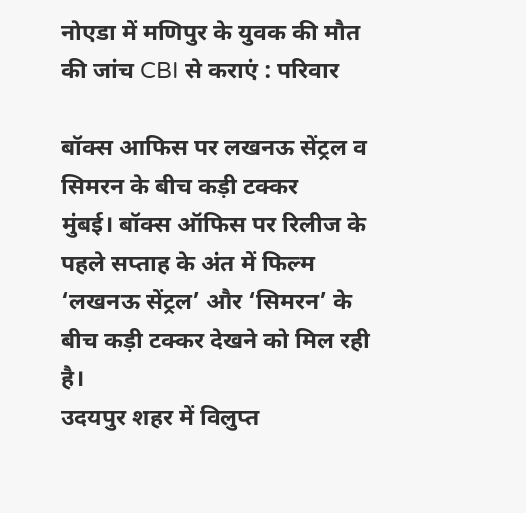नोएडा में मणिपुर के युवक की मौत की जांच CBI से कराएं : परिवार

बॉक्स आफिस पर लखनऊ सेंट्रल व सिमरन के बीच कड़ी टक्कर
मुंबई। बॉक्स ऑफिस पर रिलीज के पहले सप्ताह के अंत में फिल्म ‘लखनऊ सेंट्रल’ और ‘सिमरन’ के बीच कड़ी टक्कर देखने को मिल रही है।
उदयपुर शहर में विलुप्त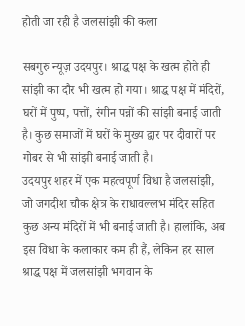होती जा रही है जलसांझी की कला

सबगुरु न्यूज़ उदयपुर। श्राद्ध पक्ष के खत्म होते ही सांझी का दौर भी खत्म हो गया। श्राद्ध पक्ष में मंदिरों, घरों में पुष्प, पत्तों, रंगीन पन्नों की सांझी बनाई जाती है। कुछ समाजों में घरों के मुख्य द्वार पर दीवारों पर गोबर से भी सांझी बनाई जाती है।
उदयपुर शहर में एक महत्वपूर्ण विधा है जलसांझी, जो जगदीश चौक क्षेत्र के राधावल्लभ मंदिर सहित कुछ अन्य मंदिरों में भी बनाई जाती है। हालांकि, अब इस विधा के कलाकार कम ही हैं, लेकिन हर साल श्राद्ध पक्ष में जलसांझी भगवान के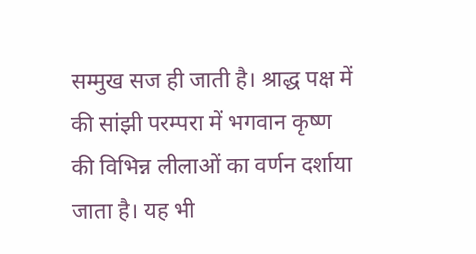सम्मुख सज ही जाती है। श्राद्ध पक्ष में की सांझी परम्परा में भगवान कृष्ण की विभिन्न लीलाओं का वर्णन दर्शाया जाता है। यह भी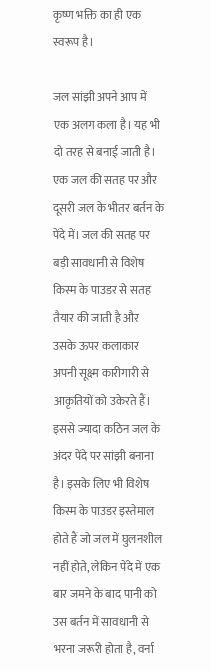कृष्ण भक्ति का ही एक स्वरूप है।

जल सांझी अपने आप में एक अलग कला है। यह भी दो तरह से बनाई जाती है। एक जल की सतह पर और दूसरी जल के भीतर बर्तन के पेंदे में। जल की सतह पर बड़ी सावधानी से विशेष किस्म के पाउडर से सतह तैयार की जाती है और उसके ऊपर कलाकार अपनी सूक्ष्म कारीगारी से आकृतियों को उकेरते हैं।
इससे ज्यादा कठिन जल के अंदर पेंदे पर सांझी बनाना है। इसके लिए भी विशेष किस्म के पाउडर इस्तेमाल होते हैं जो जल में घुलनशील नहीं होते, लेकिन पेंदे में एक बार जमने के बाद पानी को उस बर्तन में सावधानी से भरना जरूरी होता है, वर्ना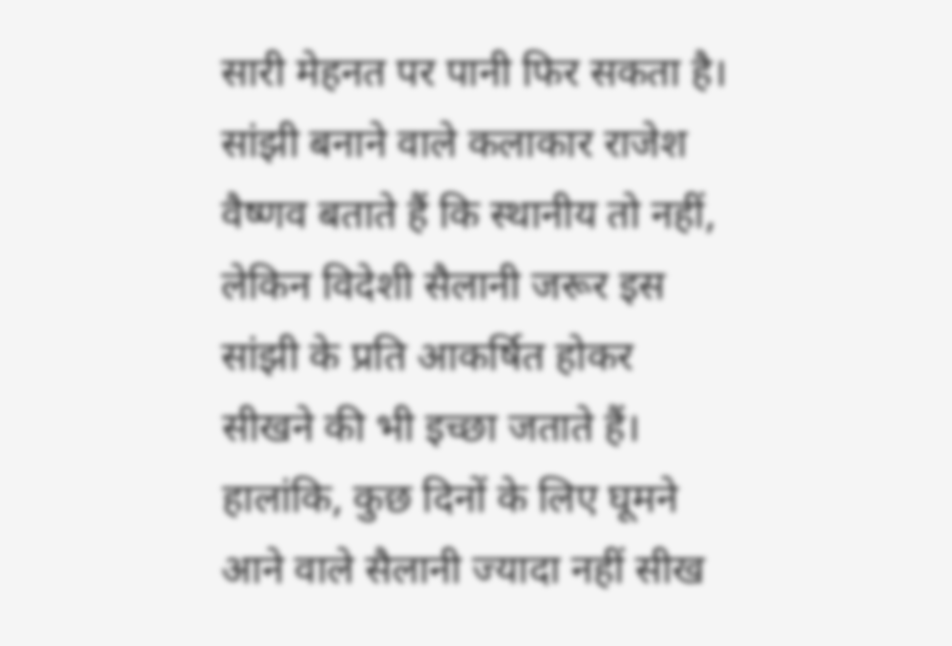सारी मेहनत पर पानी फिर सकता है।
सांझी बनाने वाले कलाकार राजेश वैष्णव बताते हैं कि स्थानीय तो नहीं, लेकिन विदेशी सैलानी जरूर इस सांझी के प्रति आकर्षित होकर सीखने की भी इच्छा जताते हैं। हालांकि, कुछ दिनों के लिए घूमने आने वाले सैलानी ज्यादा नहीं सीख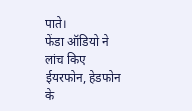पाते।
फेंडा ऑडियो ने लांच किए ईयरफोन, हेडफोन के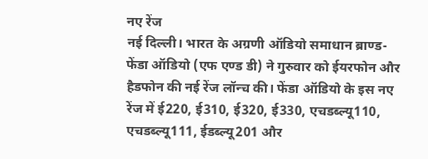नए रेंज
नई दिल्ली। भारत के अग्रणी ऑडियो समाधान ब्राण्ड-फेंडा ऑडियो (एफ एण्ड डी) ने गुरुवार को ईयरफोन और हैडफोन की नई रेंज लॉन्च की। फेंडा ऑडियो के इस नए रेंज में ई220, ई310, ई320, ई330, एचडब्ल्यू110, एचडब्ल्यू111, ईडब्ल्यू201 और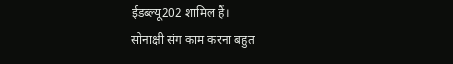ईडब्ल्यू202 शामिल हैं।
सोनाक्षी संग काम करना बहुत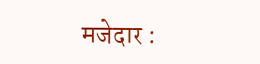मजेदार :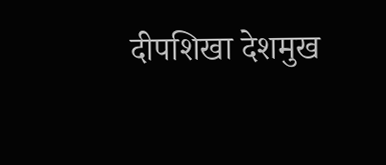दीपशिखा देशमुख